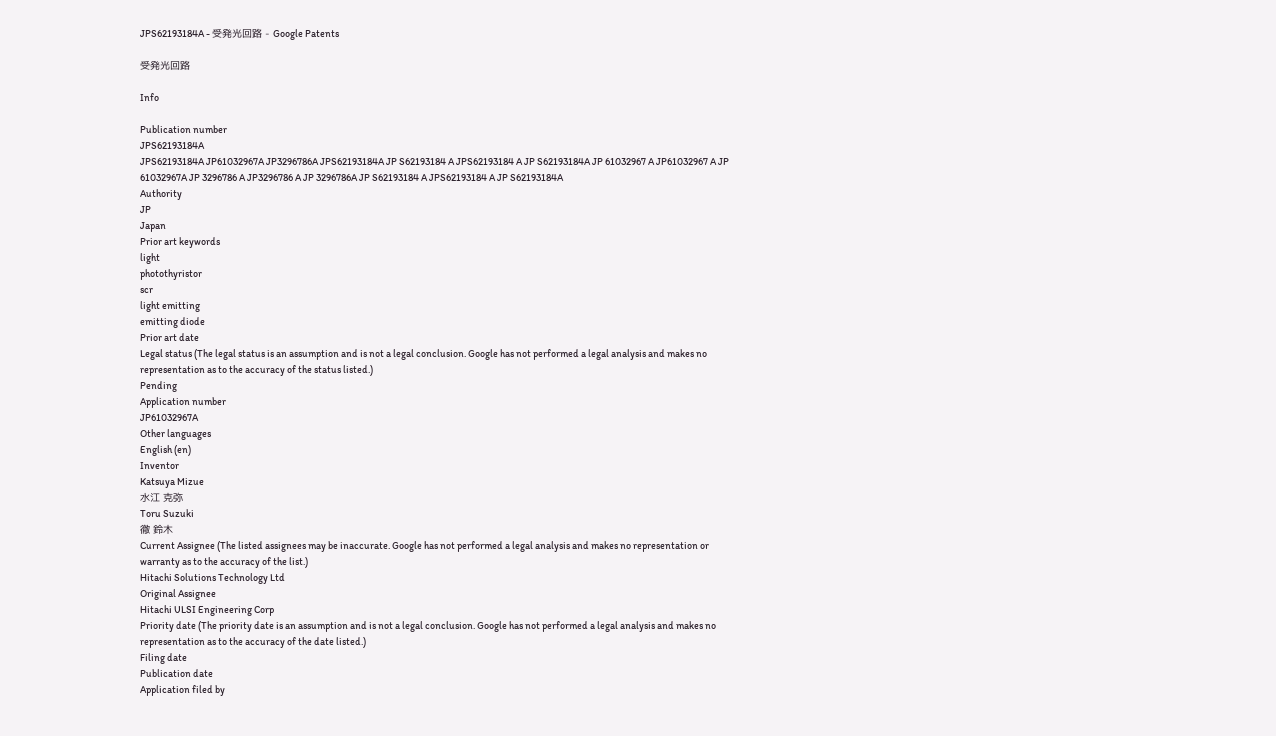JPS62193184A - 受発光回路 - Google Patents

受発光回路

Info

Publication number
JPS62193184A
JPS62193184A JP61032967A JP3296786A JPS62193184A JP S62193184 A JPS62193184 A JP S62193184A JP 61032967 A JP61032967 A JP 61032967A JP 3296786 A JP3296786 A JP 3296786A JP S62193184 A JPS62193184 A JP S62193184A
Authority
JP
Japan
Prior art keywords
light
photothyristor
scr
light emitting
emitting diode
Prior art date
Legal status (The legal status is an assumption and is not a legal conclusion. Google has not performed a legal analysis and makes no representation as to the accuracy of the status listed.)
Pending
Application number
JP61032967A
Other languages
English (en)
Inventor
Katsuya Mizue
水江 克弥
Toru Suzuki
徹 鈴木
Current Assignee (The listed assignees may be inaccurate. Google has not performed a legal analysis and makes no representation or warranty as to the accuracy of the list.)
Hitachi Solutions Technology Ltd
Original Assignee
Hitachi ULSI Engineering Corp
Priority date (The priority date is an assumption and is not a legal conclusion. Google has not performed a legal analysis and makes no representation as to the accuracy of the date listed.)
Filing date
Publication date
Application filed by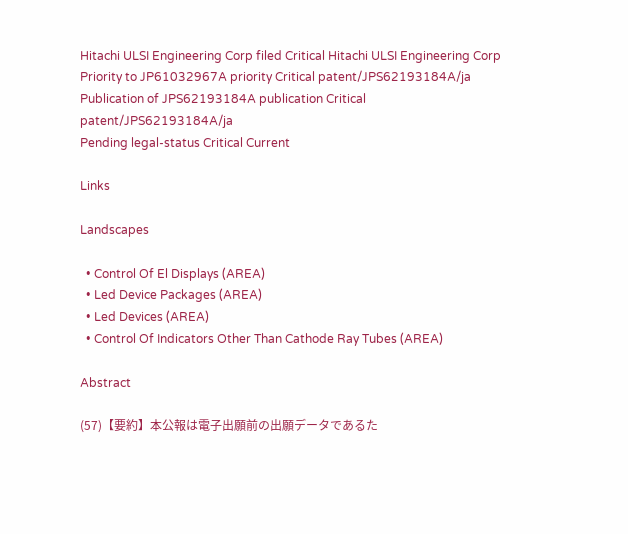Hitachi ULSI Engineering Corp filed Critical Hitachi ULSI Engineering Corp
Priority to JP61032967A priority Critical patent/JPS62193184A/ja
Publication of JPS62193184A publication Critical patent/JPS62193184A/ja
Pending legal-status Critical Current

Links

Landscapes

  • Control Of El Displays (AREA)
  • Led Device Packages (AREA)
  • Led Devices (AREA)
  • Control Of Indicators Other Than Cathode Ray Tubes (AREA)

Abstract

(57)【要約】本公報は電子出願前の出願データであるた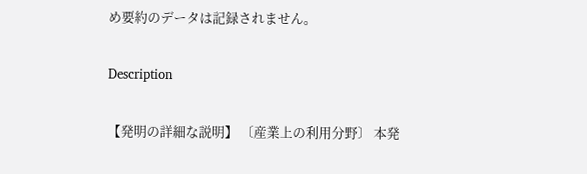め要約のデータは記録されません。

Description

【発明の詳細な説明】 〔産業上の利用分野〕 本発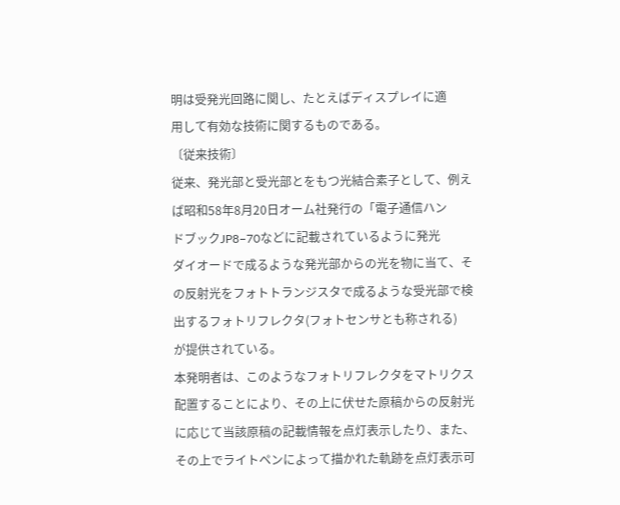明は受発光回路に関し、たとえばディスプレイに適
用して有効な技術に関するものである。
〔従来技術〕
従来、発光部と受光部とをもつ光結合素子として、例え
ば昭和58年8月20日オーム社発行の「電子通信ハン
ドブックJP8−70などに記載されているように発光
ダイオードで成るような発光部からの光を物に当て、そ
の反射光をフォトトランジスタで成るような受光部で検
出するフォトリフレクタ(フォトセンサとも称される)
が提供されている。
本発明者は、このようなフォトリフレクタをマトリクス
配置することにより、その上に伏せた原稿からの反射光
に応じて当該原稿の記載情報を点灯表示したり、また、
その上でライトペンによって描かれた軌跡を点灯表示可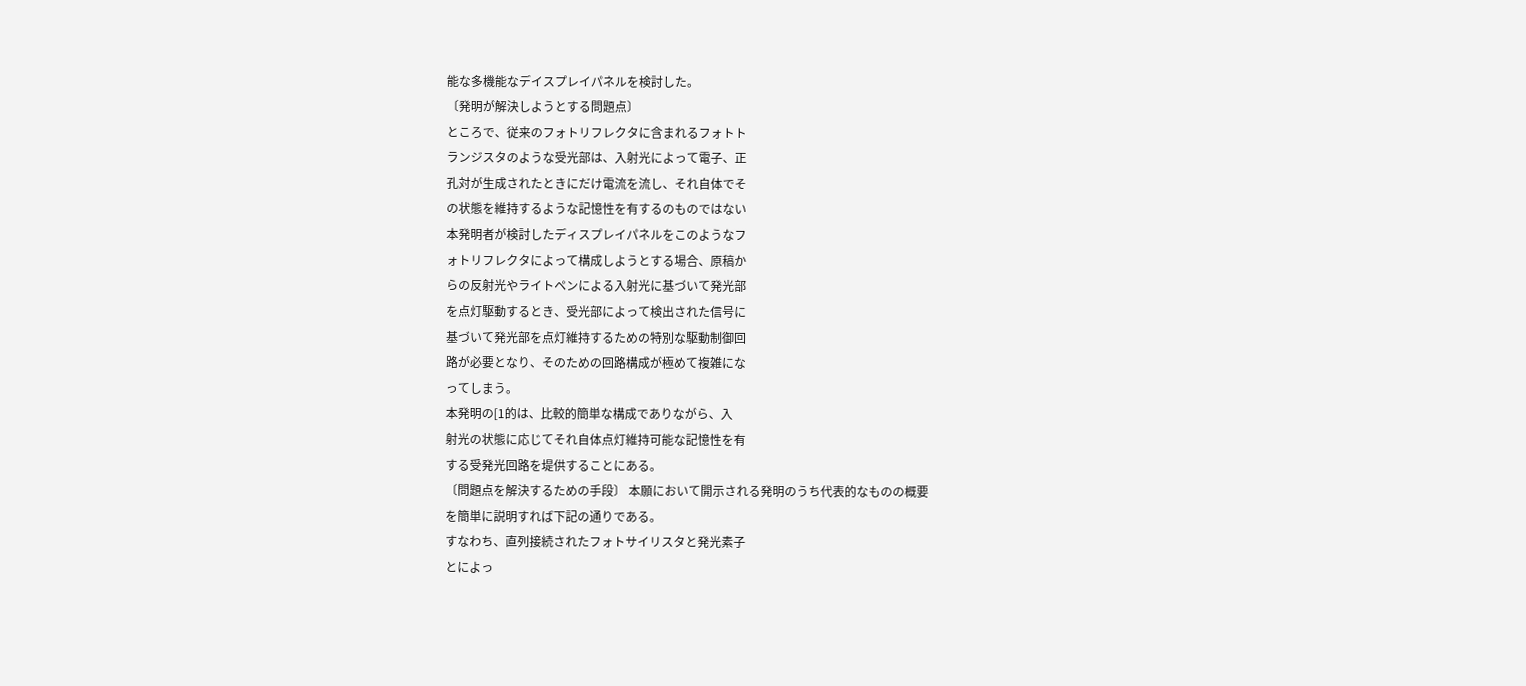能な多機能なデイスプレイパネルを検討した。
〔発明が解決しようとする問題点〕
ところで、従来のフォトリフレクタに含まれるフォトト
ランジスタのような受光部は、入射光によって電子、正
孔対が生成されたときにだけ電流を流し、それ自体でそ
の状態を維持するような記憶性を有するのものではない
本発明者が検討したディスプレイパネルをこのようなフ
ォトリフレクタによって構成しようとする場合、原稿か
らの反射光やライトペンによる入射光に基づいて発光部
を点灯駆動するとき、受光部によって検出された信号に
基づいて発光部を点灯維持するための特別な駆動制御回
路が必要となり、そのための回路構成が極めて複雑にな
ってしまう。
本発明の[1的は、比較的簡単な構成でありながら、入
射光の状態に応じてそれ自体点灯維持可能な記憶性を有
する受発光回路を堤供することにある。
〔問題点を解決するための手段〕 本願において開示される発明のうち代表的なものの概要
を簡単に説明すれば下記の通りである。
すなわち、直列接続されたフォトサイリスタと発光素子
とによっ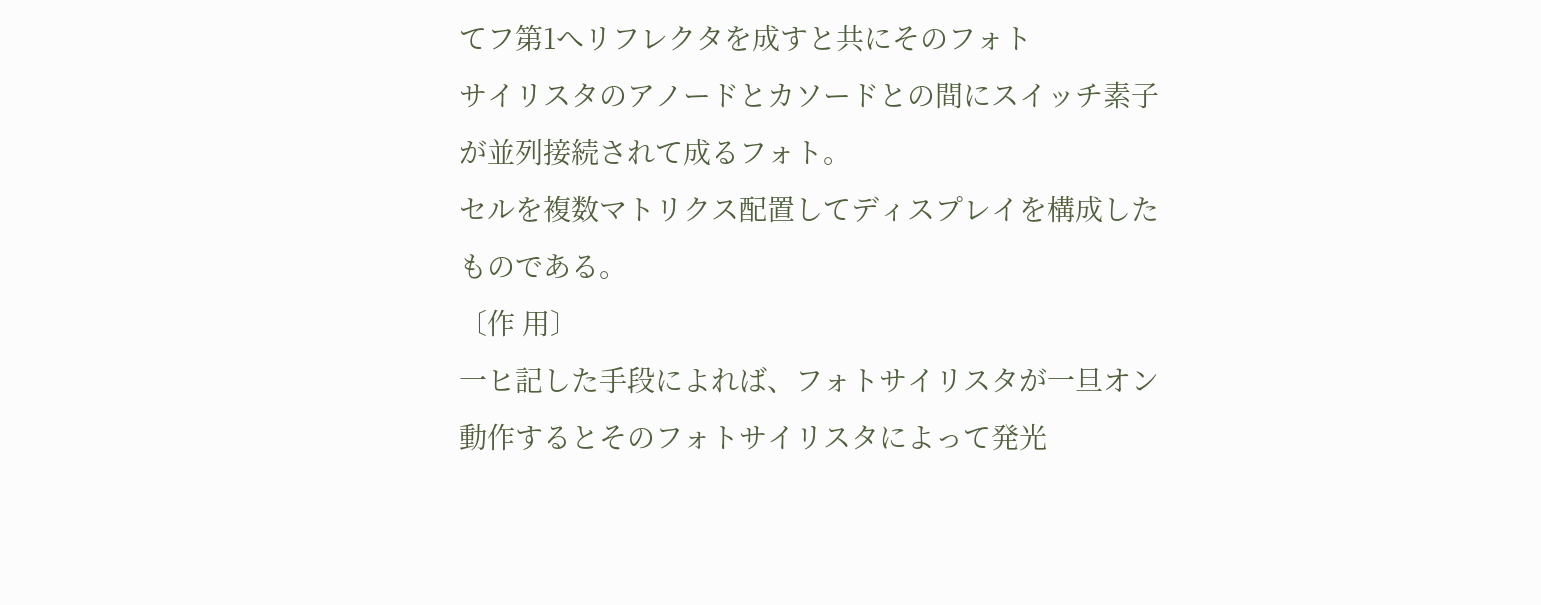てフ第1へリフレクタを成すと共にそのフォト
サイリスタのアノードとカソードとの間にスイッチ素子
が並列接続されて成るフォト。
セルを複数マトリクス配置してディスプレイを構成した
ものである。
〔作 用〕
一ヒ記した手段によれば、フォトサイリスタが一旦オン
動作するとそのフォトサイリスタによって発光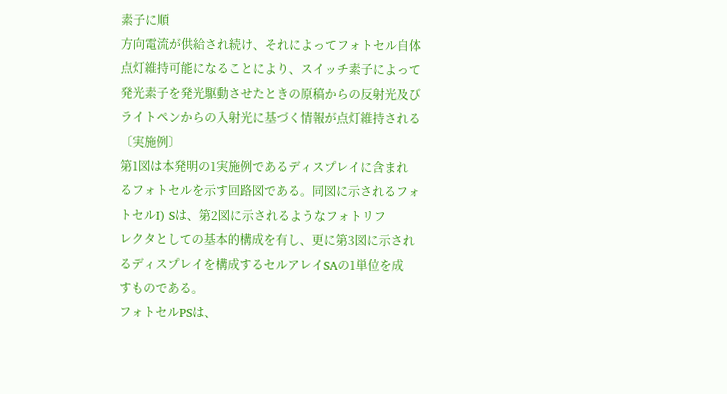素子に順
方向電流が供給され続け、それによってフォトセル自体
点灯維持可能になることにより、スイッチ素子によって
発光素子を発光駆動させたときの原稿からの反射光及び
ライトペンからの入射光に基づく情報が点灯維持される
〔実施例〕
第1図は本発明の1実施例であるディスプレイに含まれ
るフォトセルを示す回路図である。同図に示されるフォ
トセルI) Sは、第2図に示されるようなフォトリフ
レクタとしての基本的構成を有し、更に第3図に示され
るディスプレイを構成するセルアレイSAの1単位を成
すものである。
フォトセルPSは、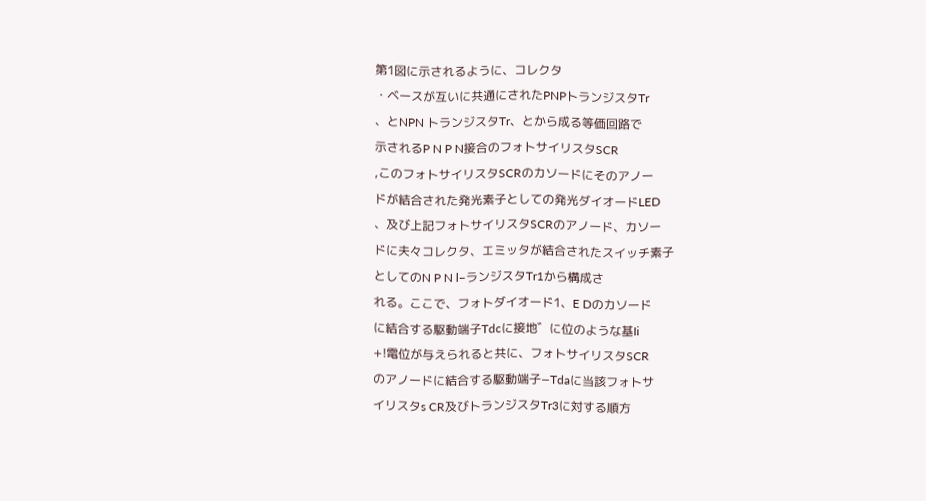第1図に示されるように、コレクタ
・ベースが互いに共通にされたPNPトランジスタTr
、とNPN トランジスタTr、とから成る等価回路で
示されるP N P N接合のフォトサイリスタSCR
,このフォトサイリスタSCRのカソードにそのアノー
ドが結合された発光素子としての発光ダイオードLED
、及び上記フォトサイリスタSCRのアノード、カソー
ドに夫々コレクタ、エミッタが結合されたスイッチ素子
としてのN P N l−ランジスタTr1から構成さ
れる。ここで、フォトダイオード1、E Dのカソード
に結合する駆動端子Tdcに接地゛に位のような基Ii
+!電位が与えられると共に、フォトサイリスタSCR
のアノードに結合する駆動端子−Tdaに当該フォトサ
イリスタs CR及びトランジスタTr3に対する順方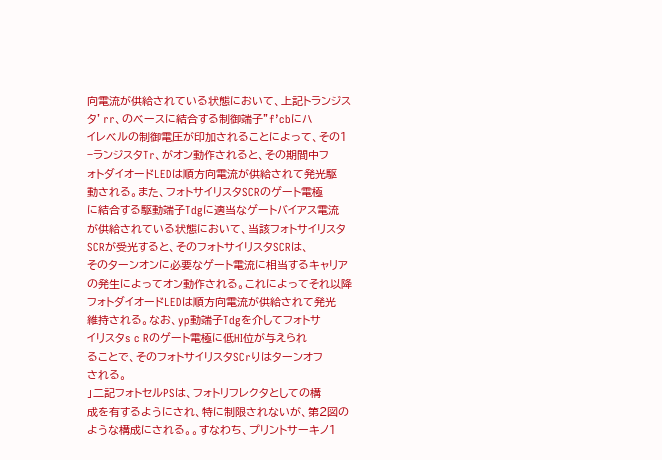向電流が供給されている状態において、上記トランジス
タ’rr、のベースに結合する制御端子”f’cbにハ
イレベルの制御電圧が印加されることによって、その1
−ランジスタTr、がオン動作されると、その期間中フ
ォトダイオードLEDは順方向電流が供給されて発光駆
動される。また、フォトサイリスタSCRのゲート電極
に結合する駆動端子Tdgに適当なゲートバイアス電流
が供給されている状態において、当該フォトサイリスタ
SCRが受光すると、そのフォトサイリスタSCRは、
そのターンオンに必要なゲート電流に相当するキャリア
の発生によってオン動作される。これによってそれ以降
フォトダイオードLEDは順方向電流が供給されて発光
維持される。なお、yp動端子Tdgを介してフォトサ
イリスタs c Rのゲート電極に低HI位が与えられ
ることで、そのフォトサイリスタSCrりはターンオフ
される。
」二記フォトセルPSは、フォトリフレクタとしての構
成を有するようにされ、特に制限されないが、第2図の
ような構成にされる。。すなわち、プリントサーキノ1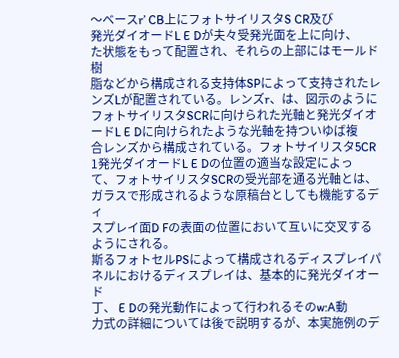〜ベースr’ CB上にフォトサイリスタS CR及び
発光ダイオードL E Dが夫々受発光面を上に向け、
た状態をもって配置され、それらの上部にはモールド樹
脂などから構成される支持体SPによって支持されたレ
ンズLが配置されている。レンズr、は、図示のように
フォトサイリスタSCRに向けられた光軸と発光ダイオ
ードL E Dに向けられたような光軸を持ついゆば複
合レンズから構成されている。フォトサイリスタ5CR
1発光ダイオードL E Dの位置の適当な設定によっ
て、フォトサイリスタSCRの受光部を通る光軸とは、
ガラスで形成されるような原稿台としても機能するディ
スプレイ面D Fの表面の位置において互いに交叉する
ようにされる。
斯るフォトセルPSによって構成されるディスプレイパ
ネルにおけるディスプレイは、基本的に発光ダイオード
丁、 E Dの発光動作によって行われるそのw:A動
力式の詳細については後で説明するが、本実施例のデ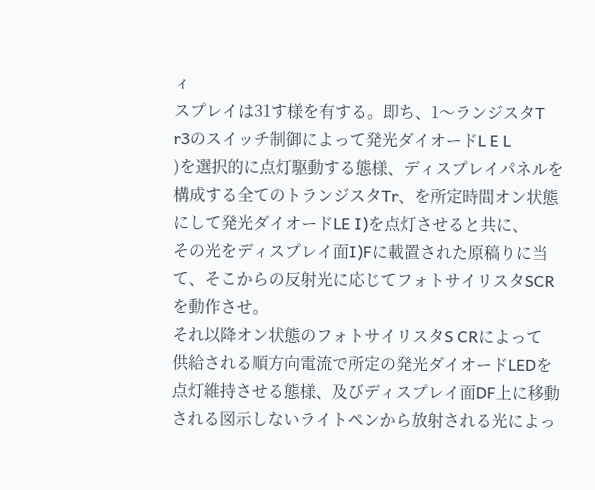ィ
スプレイは31す様を有する。即ち、1〜ランジスタT
r3のスイッチ制御によって発光ダイオードL E L
)を選択的に点灯駆動する態様、ディスプレイパネルを
構成する全てのトランジスタTr、を所定時間オン状態
にして発光ダイオードLE I)を点灯させると共に、
その光をディスプレイ面I)Fに載置された原稿りに当
て、そこからの反射光に応じてフォトサイリスタSCR
を動作させ。
それ以降オン状態のフォトサイリスタS CRによって
供給される順方向電流で所定の発光ダイオードLEDを
点灯維持させる態様、及びディスプレイ面DF上に移動
される図示しないライトペンから放射される光によっ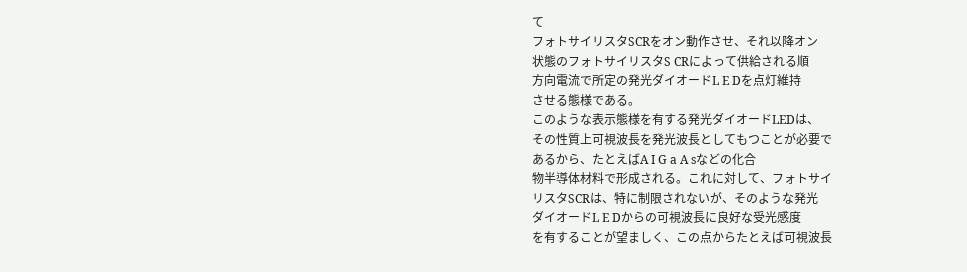て
フォトサイリスタSCRをオン動作させ、それ以降オン
状態のフォトサイリスタS CRによって供給される順
方向電流で所定の発光ダイオードL E Dを点灯維持
させる態様である。
このような表示態様を有する発光ダイオードLEDは、
その性質上可視波長を発光波長としてもつことが必要で
あるから、たとえばA I G a A sなどの化合
物半導体材料で形成される。これに対して、フォトサイ
リスタSCRは、特に制限されないが、そのような発光
ダイオードL E Dからの可視波長に良好な受光感度
を有することが望ましく、この点からたとえば可視波長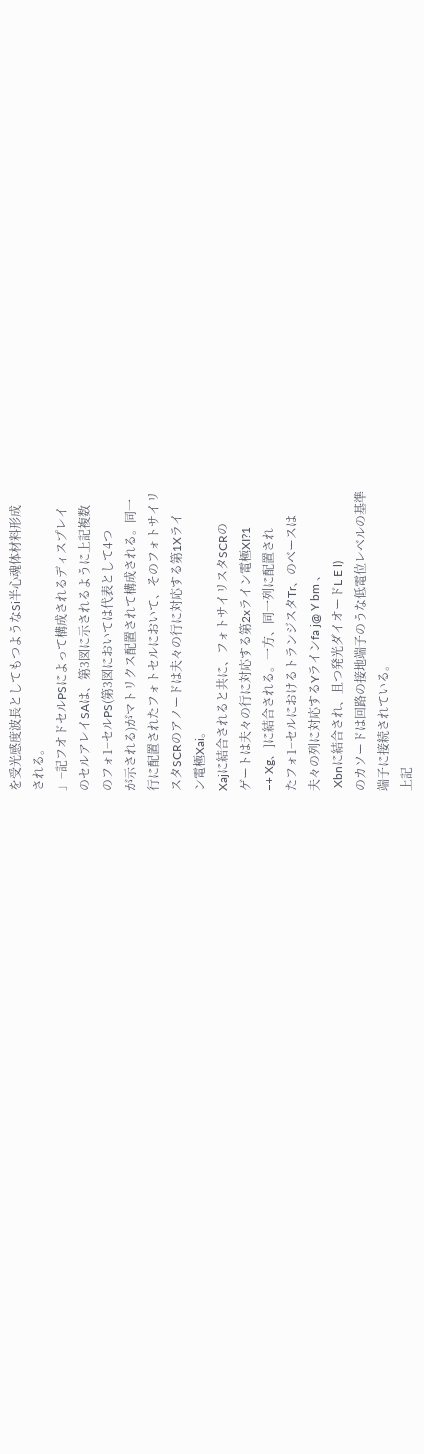を受光感度波長としてもつようなSi半心魂体材料形成
される。
」−記フオドセルPSによって構成されるディスプレイ
のセルアレイSAは、第3図に示されるように上記複数
のフォ1−セルPS(第3図においては代表として4つ
が示される)がマトリクス配置されて構成される。同一
行に配置されたフォトセルにおいて、そのフォトサイリ
スタSCRのアノードは夫々の行に対応する第1Xライ
ン電極Xai。
Xajに結合されると共に、フォトサイリスタSCRの
ゲートは夫々の行に対応する第2xライン電極XI?1
−+ Xg、]に結合される。一方、同一列に配置され
たフォ1−セルにおけるトランジスタTr、のベースは
夫々の列に対応するYラインfa j@ Y bm 、
 Xbnに結合され、且つ発光ダイオードL E l)
のカソードは回路の接地端子のうな低電位レベルの基準
端子に接続されている。
上記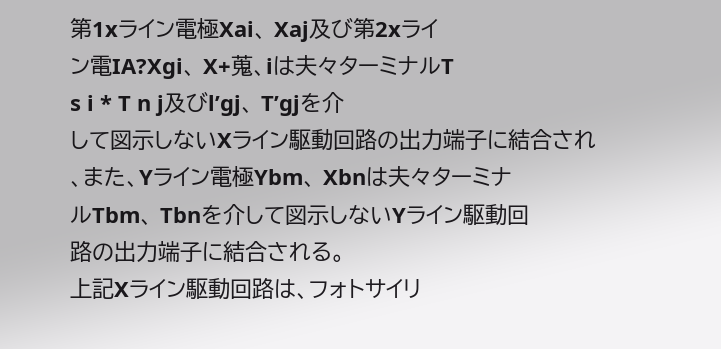第1xライン電極Xai、 Xaj及び第2xライ
ン電IA?Xgi、 X+蒐、iは夫々ターミナルT
s i * T n j及びl’gj、 T’gjを介
して図示しないXライン駆動回路の出力端子に結合され
、また、Yライン電極Ybm、 Xbnは夫々ターミナ
ルTbm、 Tbnを介して図示しないYライン駆動回
路の出力端子に結合される。
上記Xライン駆動回路は、フォトサイリ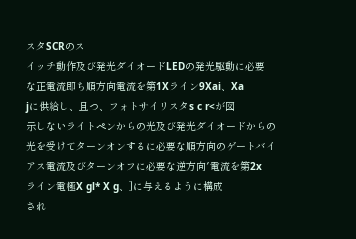スタSCRのス
イッチ動作及び発光ダイオードLEDの発光駆動に必要
な正電流即ち順方向電流を第1Xライン9Xai、Xa
jに供給し、且つ、フォトサイリスタs c r<が図
示しないライトペンからの光及び発光ダイオードからの
光を受けてターンオンするに必要な順方向のゲートバイ
アス電流及びターンオフに必要な逆方向′電流を第2x
ライン電極X gl* X g、]に与えるように構成
され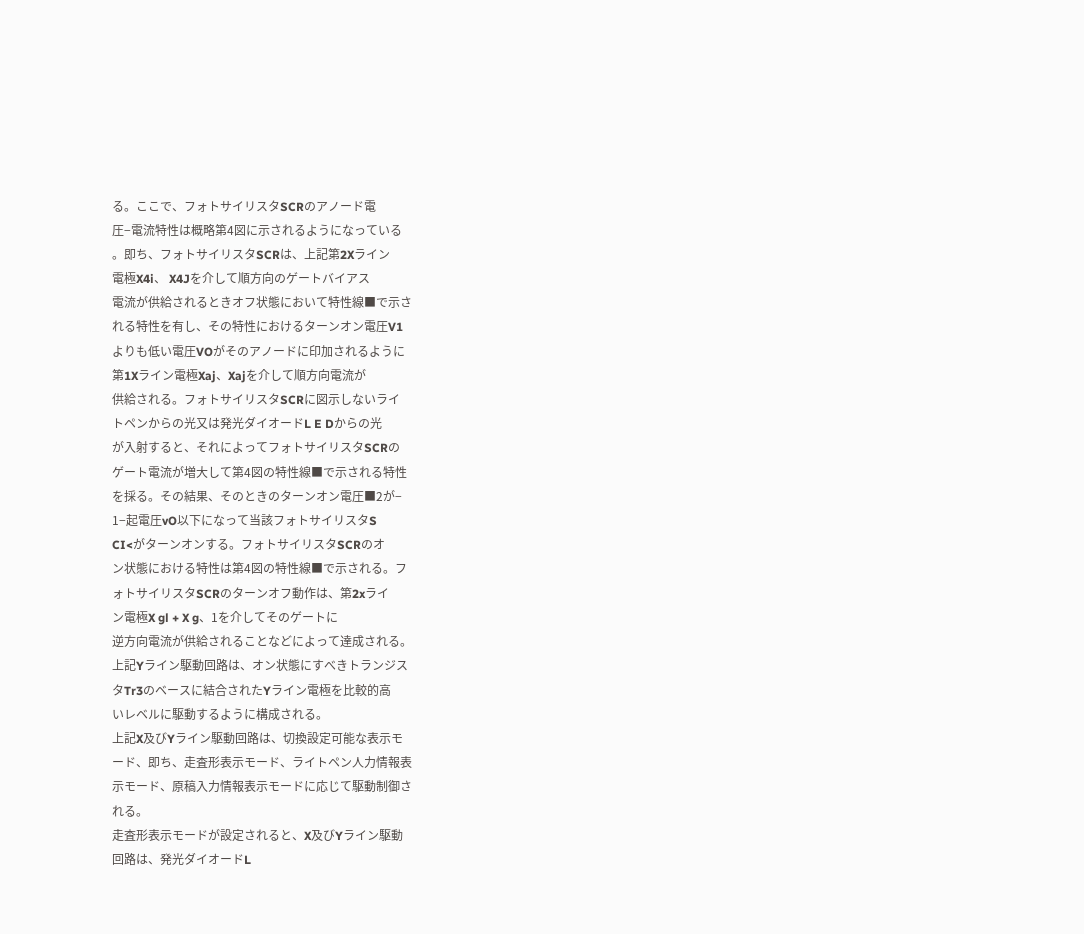る。ここで、フォトサイリスタSCRのアノード電
圧−電流特性は概略第4図に示されるようになっている
。即ち、フォトサイリスタSCRは、上記第2Xライン
電極X4i、 X4Jを介して順方向のゲートバイアス
電流が供給されるときオフ状態において特性線■で示さ
れる特性を有し、その特性におけるターンオン電圧V1
よりも低い電圧VOがそのアノードに印加されるように
第1Xライン電極Xaj、Xajを介して順方向電流が
供給される。フォトサイリスタSCRに図示しないライ
トペンからの光又は発光ダイオードL E Dからの光
が入射すると、それによってフォトサイリスタSCRの
ゲート電流が増大して第4図の特性線■で示される特性
を採る。その結果、そのときのターンオン電圧■2が−
1−起電圧vO以下になって当該フォトサイリスタS
CI<がターンオンする。フォトサイリスタSCRのオ
ン状態における特性は第4図の特性線■で示される。フ
ォトサイリスタSCRのターンオフ動作は、第2xライ
ン電極X gl + X g、1を介してそのゲートに
逆方向電流が供給されることなどによって達成される。
上記Yライン駆動回路は、オン状態にすべきトランジス
タTr3のベースに結合されたYライン電極を比較的高
いレベルに駆動するように構成される。
上記X及びYライン駆動回路は、切換設定可能な表示モ
ード、即ち、走査形表示モード、ライトペン人力情報表
示モード、原稿入力情報表示モードに応じて駆動制御さ
れる。
走査形表示モードが設定されると、X及びYライン駆動
回路は、発光ダイオードL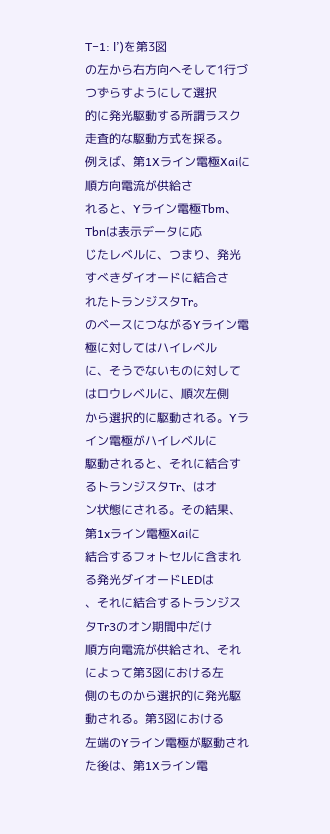T−1: l’)を第3図
の左から右方向へそして1行づつずらすようにして選択
的に発光駆動する所謂ラスク走査的な駆動方式を採る。
例えば、第1Xライン電極Xaiに順方向電流が供給さ
れると、Yライン電極Tbm、Tbnは表示データに応
じたレベルに、つまり、発光すべきダイオードに結合さ
れたトランジスタTr。
のベースにつながるYライン電極に対してはハイレベル
に、そうでないものに対してはロウレベルに、順次左側
から選択的に駆動される。Yライン電極がハイレベルに
駆動されると、それに結合するトランジスタTr、はオ
ン状態にされる。その結果、第1xライン電極Xaiに
結合するフォトセルに含まれる発光ダイオードLEDは
、それに結合するトランジスタTr3のオン期間中だけ
順方向電流が供給され、それによって第3図における左
側のものから選択的に発光駆動される。第3図における
左端のYライン電極が駆動された後は、第1Xライン電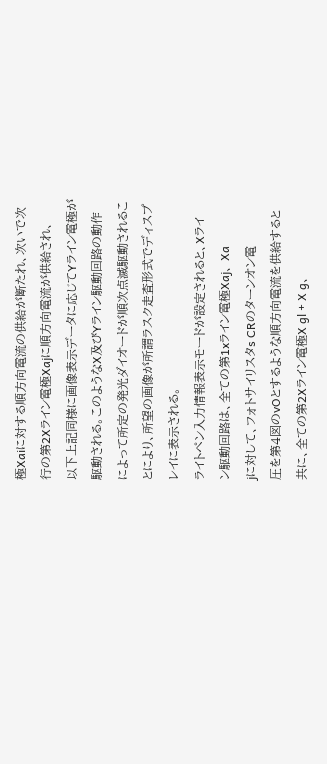極Xaiに対する順方向電流の供給が断たれ、次いで次
行の第2Xライン電極Xajに順方向電流が供給され、
以下上記同様に画像表示データに応じてYライン電極が
駆動される。このようなX及びYライン駆動回路の動作
によって所定の発光ダイオードが順次点滅駆動されるこ
とにより、所望の画像が所謂ラスク走査形式でディスプ
レイに表示される。
ライトペン入力情報表示モードが設定されると、Xライ
ン駆動回路は、全ての第1xライン電極Xaj、 Xa
jに対して、フォトサイリスタs CRのターンオン電
圧を第4図のvOとするような順方向電流を供給すると
共に、全ての第2Xライン電極X gl + X g、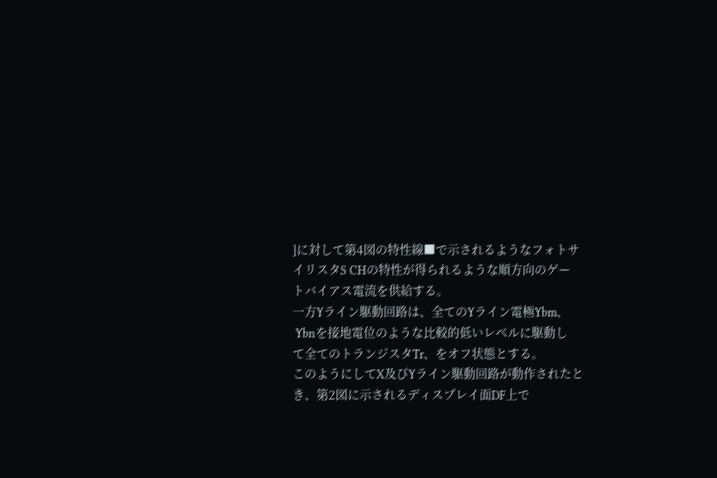]に対して第4図の特性線■で示されるようなフォトサ
イリスタS CHの特性が得られるような順方向のゲー
トバイアス電流を供給する。
一方Yライン駆動回路は、全てのYライン電極Ybm、
 Ybnを接地電位のような比較的低いレベルに駆動し
て全てのトランジスタTr、をオフ状態とする。
このようにしてX及びYライン駆動回路が動作されたと
き、第2図に示されるディスプレイ面DF上で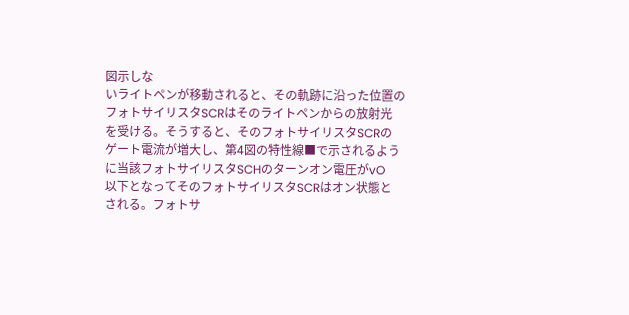図示しな
いライトペンが移動されると、その軌跡に沿った位置の
フォトサイリスタSCRはそのライトペンからの放射光
を受ける。そうすると、そのフォトサイリスタSCRの
ゲート電流が増大し、第4図の特性線■で示されるよう
に当該フォトサイリスタSCHのターンオン電圧がvO
以下となってそのフォトサイリスタSCRはオン状態と
される。フォトサ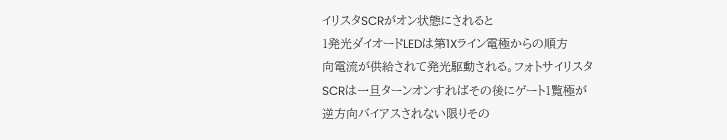イリスタSCRがオン状態にされると
1発光ダイオードLEDは第1Xライン電極からの順方
向電流が供給されて発光駆動される。フォトサイリスタ
SCRは一旦ターンオンすればその後にゲート1覧極が
逆方向バイアスされない限りその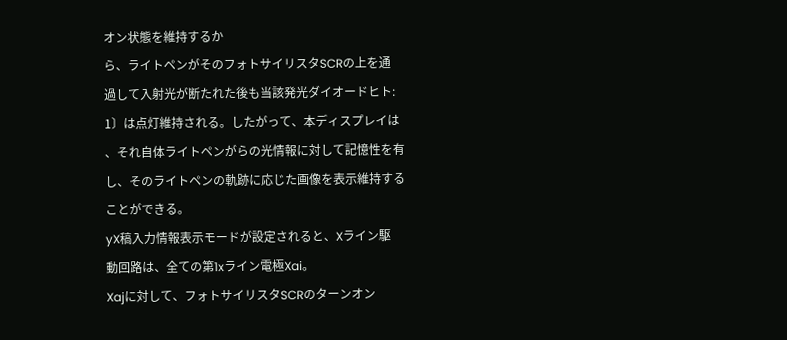オン状態を維持するか
ら、ライトペンがそのフォトサイリスタSCRの上を通
過して入射光が断たれた後も当該発光ダイオードヒト:
1〕は点灯維持される。したがって、本ディスプレイは
、それ自体ライトペンがらの光情報に対して記憶性を有
し、そのライトペンの軌跡に応じた画像を表示維持する
ことができる。
yX稿入力情報表示モードが設定されると、Xライン駆
動回路は、全ての第1xライン電極Xai。
Xajに対して、フォトサイリスタSCRのターンオン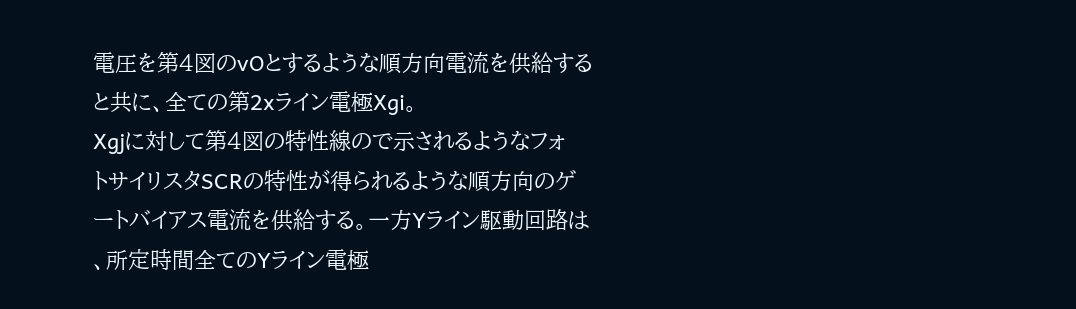電圧を第4図のvOとするような順方向電流を供給する
と共に、全ての第2xライン電極Xgi。
Xgjに対して第4図の特性線ので示されるようなフォ
トサイリスタSCRの特性が得られるような順方向のゲ
ートバイアス電流を供給する。一方Yライン駆動回路は
、所定時間全てのYライン電極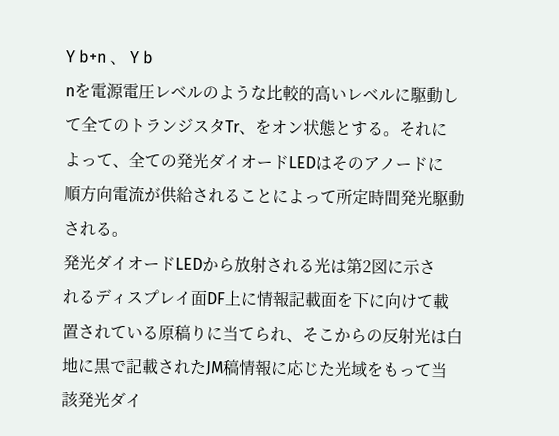Y b+n 、 Y b
nを電源電圧レベルのような比較的高いレベルに駆動し
て全てのトランジスタTr、をオン状態とする。それに
よって、全ての発光ダイオードLEDはそのアノードに
順方向電流が供給されることによって所定時間発光駆動
される。
発光ダイオードLEDから放射される光は第2図に示さ
れるディスプレイ面DF上に情報記載面を下に向けて載
置されている原稿りに当てられ、そこからの反射光は白
地に黒で記載されたJM稿情報に応じた光域をもって当
該発光ダイ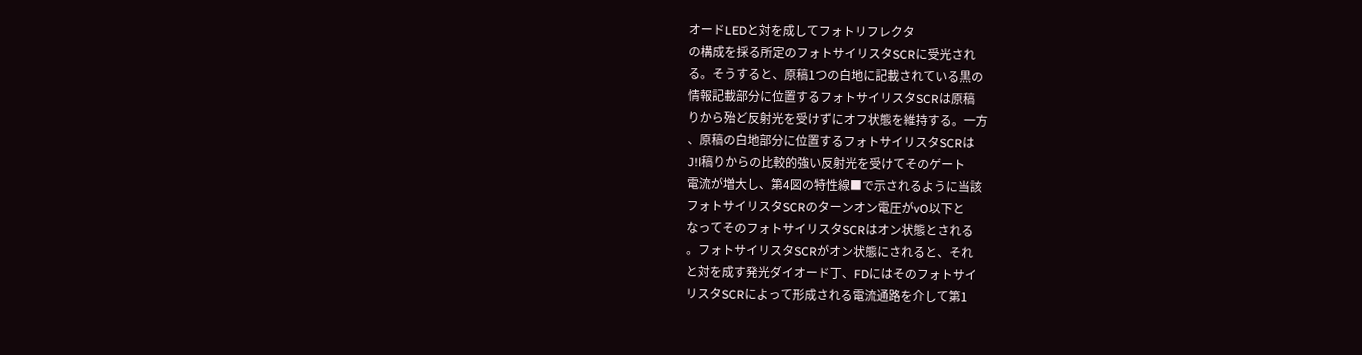オードLEDと対を成してフォトリフレクタ
の構成を採る所定のフォトサイリスタSCRに受光され
る。そうすると、原稿1つの白地に記載されている黒の
情報記載部分に位置するフォトサイリスタSCRは原稿
りから殆ど反射光を受けずにオフ状態を維持する。一方
、原稿の白地部分に位置するフォトサイリスタSCRは
J!l稿りからの比較的強い反射光を受けてそのゲート
電流が増大し、第4図の特性線■で示されるように当該
フォトサイリスタSCRのターンオン電圧がvO以下と
なってそのフォトサイリスタSCRはオン状態とされる
。フォトサイリスタSCRがオン状態にされると、それ
と対を成す発光ダイオード丁、FDにはそのフォトサイ
リスタSCRによって形成される電流通路を介して第1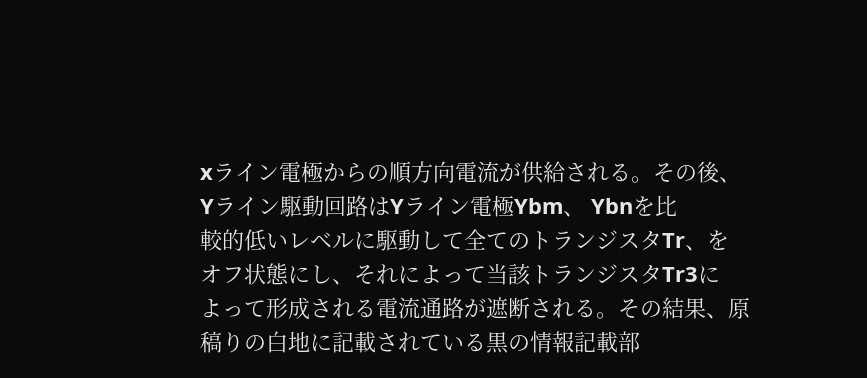xライン電極からの順方向電流が供給される。その後、
Yライン駆動回路はYライン電極Ybm、 Ybnを比
較的低いレベルに駆動して全てのトランジスタTr、を
オフ状態にし、それによって当該トランジスタTr3に
よって形成される電流通路が遮断される。その結果、原
稿りの白地に記載されている黒の情報記載部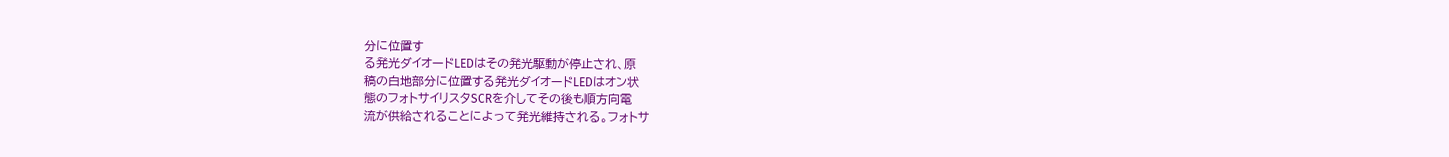分に位置す
る発光ダイオードLEDはその発光駆動が停止され、原
稿の白地部分に位置する発光ダイオードLEDはオン状
態のフォトサイリスタSCRを介してその後も順方向電
流が供給されることによって発光維持される。フォトサ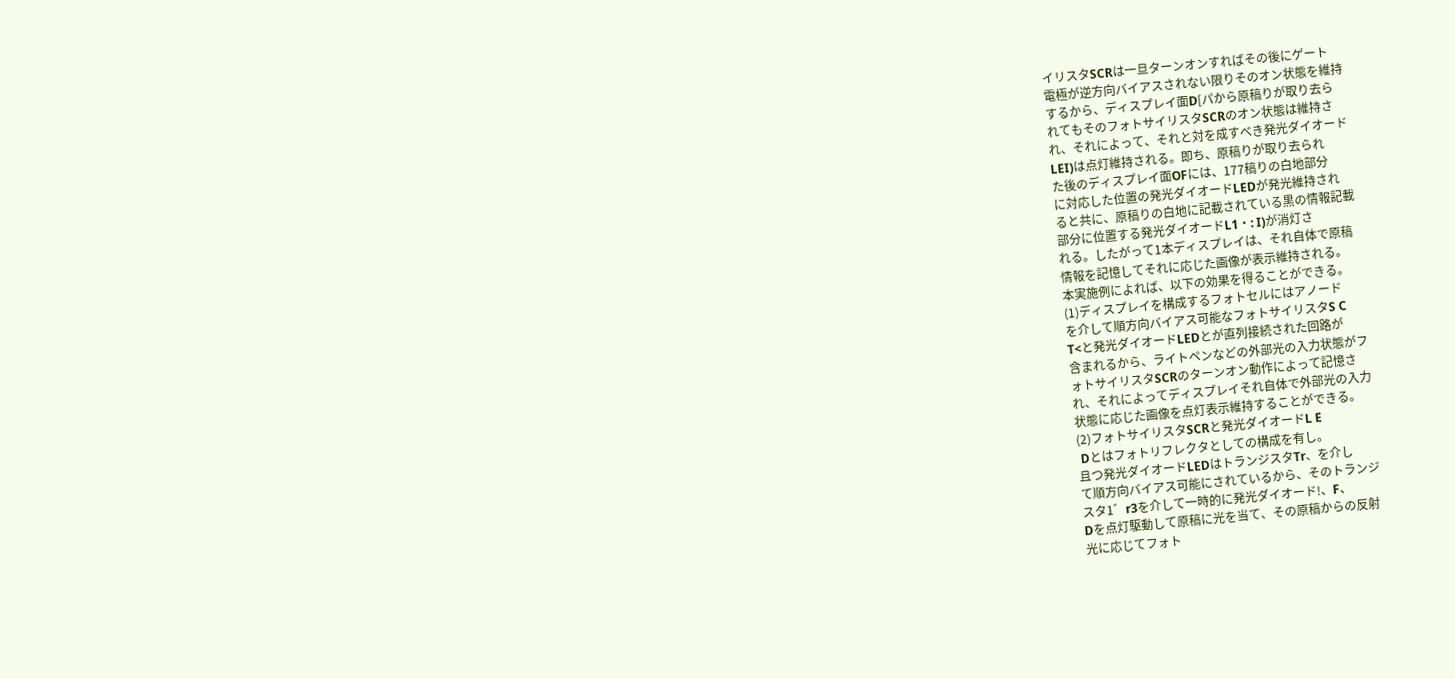イリスタSCRは一旦ターンオンすればその後にゲート
電極が逆方向バイアスされない限りそのオン状態を維持
するから、ディスプレイ面D[パから原稿りが取り去ら
れてもそのフォトサイリスタSCRのオン状態は維持さ
れ、それによって、それと対を成すべき発光ダイオード
LEI)は点灯維持される。即ち、原稿りが取り去られ
た後のディスプレイ面OFには、177稿りの白地部分
に対応した位置の発光ダイオードLEDが発光維持され
ると共に、原稿りの白地に記載されている黒の情報記載
部分に位置する発光ダイオードL1・: I)が消灯さ
れる。したがって1本ディスプレイは、それ自体で原稿
情報を記憶してそれに応じた画像が表示維持される。
本実施例によれば、以下の効果を得ることができる。
(1)ディスプレイを構成するフォトセルにはアノード
を介して順方向バイアス可能なフォトサイリスタS C
T<と発光ダイオードLEDとが直列接続された回路が
含まれるから、ライトペンなどの外部光の入力状態がフ
ォトサイリスタSCRのターンオン動作によって記憶さ
れ、それによってディスプレイそれ自体で外部光の入力
状態に応じた画像を点灯表示維持することができる。
(2)フォトサイリスタSCRと発光ダイオードL E
 Dとはフォトリフレクタとしての構成を有し。
且つ発光ダイオードLEDはトランジスタTr、を介し
て順方向バイアス可能にされているから、そのトランジ
スタ1゛r3を介して一時的に発光ダイオード!、F、
Dを点灯駆動して原稿に光を当て、その原稿からの反射
光に応じてフォト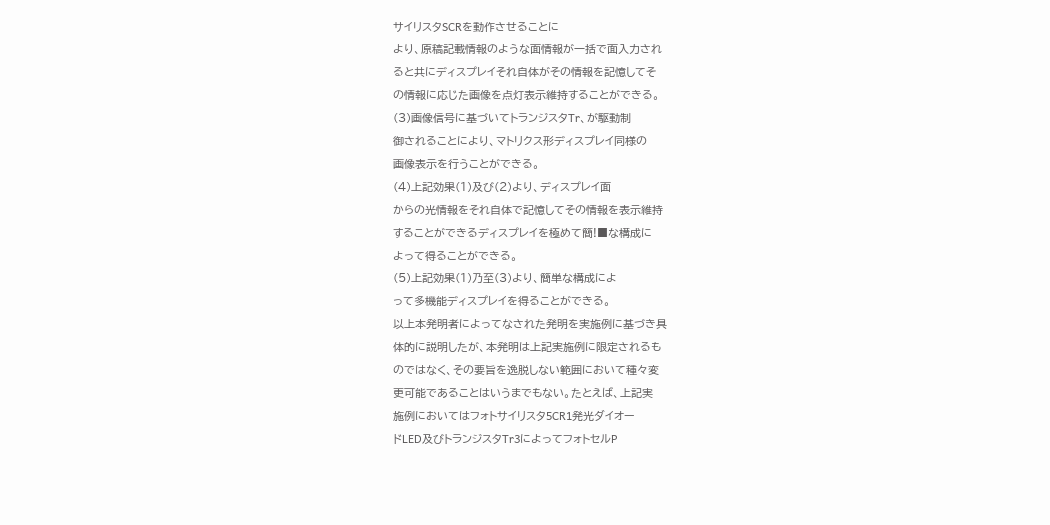サイリスタSCRを動作させることに
より、原稿記載情報のような面情報が一括で面入力され
ると共にディスプレイそれ自体がその情報を記憶してそ
の情報に応じた画像を点灯表示維持することができる。
(3)画像信号に基づいてトランジスタTr、が駆動制
御されることにより、マトリクス形ディスプレイ同様の
画像表示を行うことができる。
(4)上記効果(1)及び(2)より、ディスプレイ面
からの光情報をそれ自体で記憶してその情報を表示維持
することができるディスプレイを極めて簡!■な構成に
よって得ることができる。
(5)上記効果(1)乃至(3)より、簡単な構成によ
って多機能ディスプレイを得ることができる。
以上本発明者によってなされた発明を実施例に基づき具
体的に説明したが、本発明は上記実施例に限定されるも
のではなく、その要旨を逸脱しない範囲において種々変
更可能であることはいうまでもない。たとえば、上記実
施例においてはフォトサイリスタ5CR1発光ダイオー
ドLED及びトランジスタTr3によってフォトセルP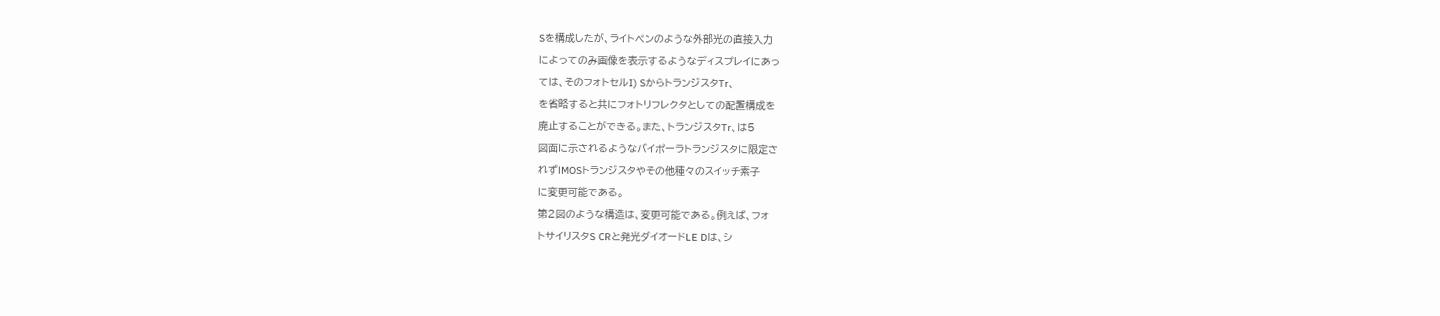Sを構成したが、ライトペンのような外部光の直接入力
によってのみ画像を表示するようなディスプレイにあっ
ては、そのフォトセルI) SからトランジスタTr、
を省略すると共にフォトリフレクタとしての配置構成を
廃止することができる。また、トランジスタTr、は5
図面に示されるようなバイポーラトランジスタに限定さ
れずlMOSトランジスタやその他種々のスイッチ素子
に変更可能である。
第2図のような構造は、変更可能である。例えば、フォ
トサイリスタS CRと発光ダイオードLE Dは、シ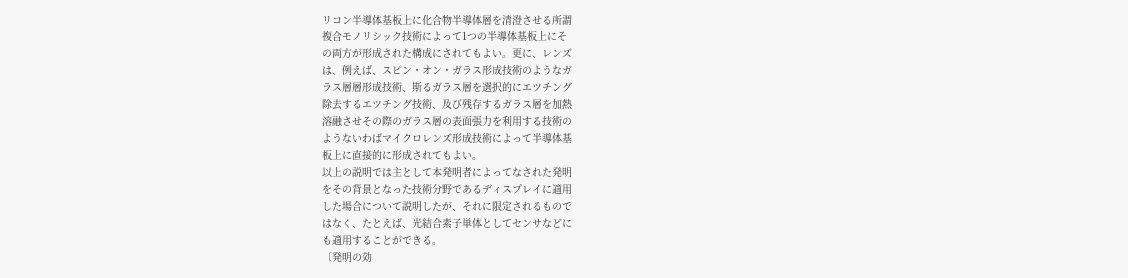リコン半導体基板上に化合物半導体層を清澄させる所謂
複合モノリシック技術によって1つの半導体基板上にそ
の両方が形成された構成にされてもよい。更に、レンズ
は、例えば、スピン・オン・ガラス形成技術のようなガ
ラス層層形成技術、斯るガラス層を選択的にエツチング
除去するエツチング技術、及び残存するガラス層を加熱
溶融させその際のガラス層の表面張力を利用する技術の
ようないわばマイクロレンズ形成技術によって半導体基
板上に直接的に形成されてもよい。
以上の説明では主として本発明者によってなされた発明
をその背景となった技術分野であるディスプレイに適用
した場合について説明したが、それに限定されるもので
はなく、たとえば、光結合素子単体としてセンサなどに
も適用することができる。
〔発明の効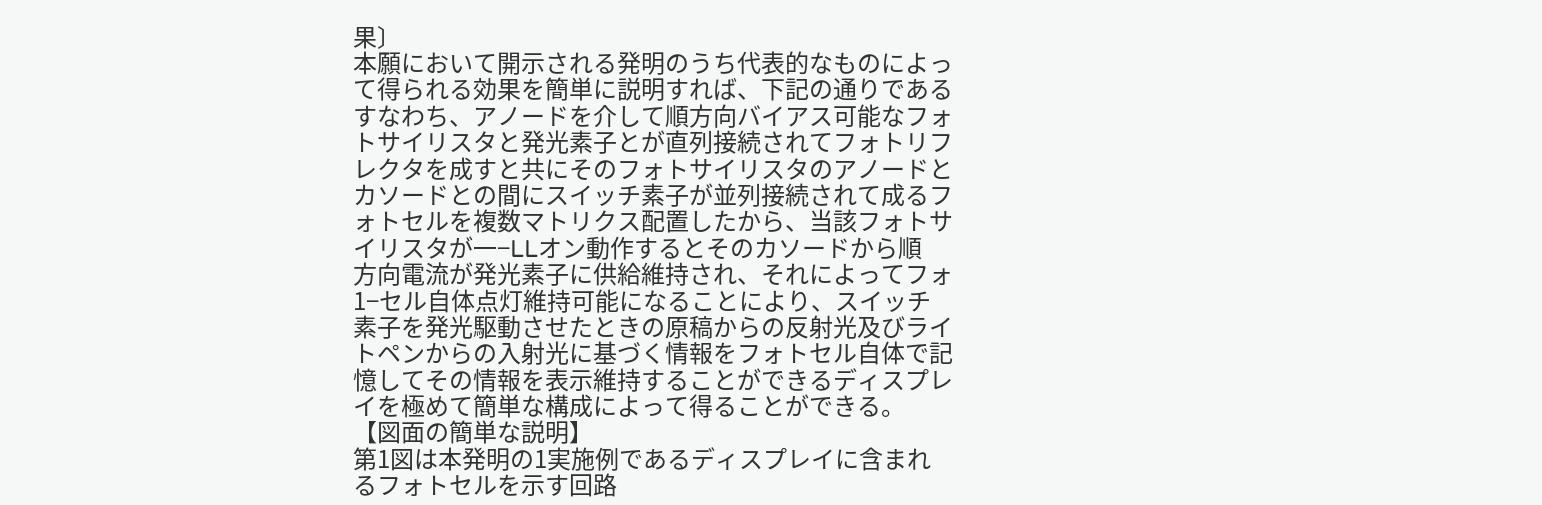果〕
本願において開示される発明のうち代表的なものによっ
て得られる効果を簡単に説明すれば、下記の通りである
すなわち、アノードを介して順方向バイアス可能なフォ
トサイリスタと発光素子とが直列接続されてフォトリフ
レクタを成すと共にそのフォトサイリスタのアノードと
カソードとの間にスイッチ素子が並列接続されて成るフ
ォトセルを複数マトリクス配置したから、当該フォトサ
イリスタが一−LLオン動作するとそのカソードから順
方向電流が発光素子に供給維持され、それによってフォ
1−セル自体点灯維持可能になることにより、スイッチ
素子を発光駆動させたときの原稿からの反射光及びライ
トペンからの入射光に基づく情報をフォトセル自体で記
憶してその情報を表示維持することができるディスプレ
イを極めて簡単な構成によって得ることができる。
【図面の簡単な説明】
第1図は本発明の1実施例であるディスプレイに含まれ
るフォトセルを示す回路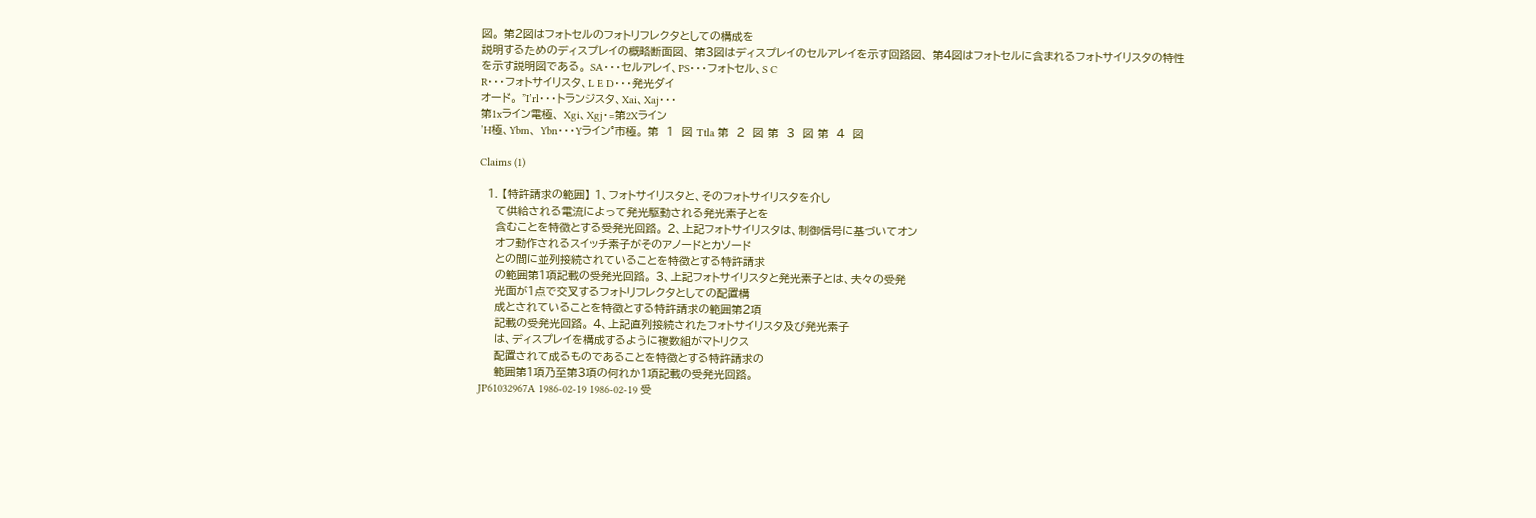図。 第2図はフォトセルのフォトリフレクタとしての構成を
説明するためのディスプレイの概略断面図、 第3図はディスプレイのセルアレイを示す回路図、 第4図はフォトセルに含まれるフォトサイリスタの特性
を示す説明図である。 SA・・・セルアレイ、PS・・・フォトセル、S C
R・・・フォトサイリスタ、L E D・・・発光ダイ
オード。 ”I’rl・・・トランジスタ、Xai、Xaj・・・
第1xライン電極、 Xgi、Xgj・=第2Xライン
’H極、Ybm、 Ybn・・・Yライン°市極。 第  1  図 Ttla 第  2  図 第  3  図 第  4  図

Claims (1)

  1. 【特許請求の範囲】 1、フォトサイリスタと、そのフォトサイリスタを介し
    て供給される電流によって発光駆動される発光素子とを
    含むことを特徴とする受発光回路。 2、上記フォトサイリスタは、制御信号に基づいてオン
    オフ動作されるスイッチ素子がそのアノードとカソード
    との間に並列接続されていることを特徴とする特許請求
    の範囲第1項記載の受発光回路。 3、上記フォトサイリスタと発光素子とは、夫々の受発
    光面が1点で交叉するフォトリフレクタとしての配置構
    成とされていることを特徴とする特許請求の範囲第2項
    記載の受発光回路。 4、上記直列接続されたフォトサイリスタ及び発光素子
    は、ディスプレイを構成するように複数組がマトリクス
    配置されて成るものであることを特徴とする特許請求の
    範囲第1項乃至第3項の何れか1項記載の受発光回路。
JP61032967A 1986-02-19 1986-02-19 受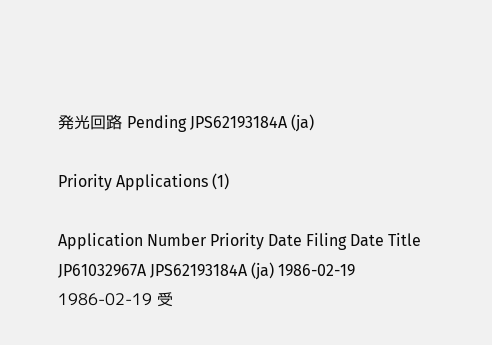発光回路 Pending JPS62193184A (ja)

Priority Applications (1)

Application Number Priority Date Filing Date Title
JP61032967A JPS62193184A (ja) 1986-02-19 1986-02-19 受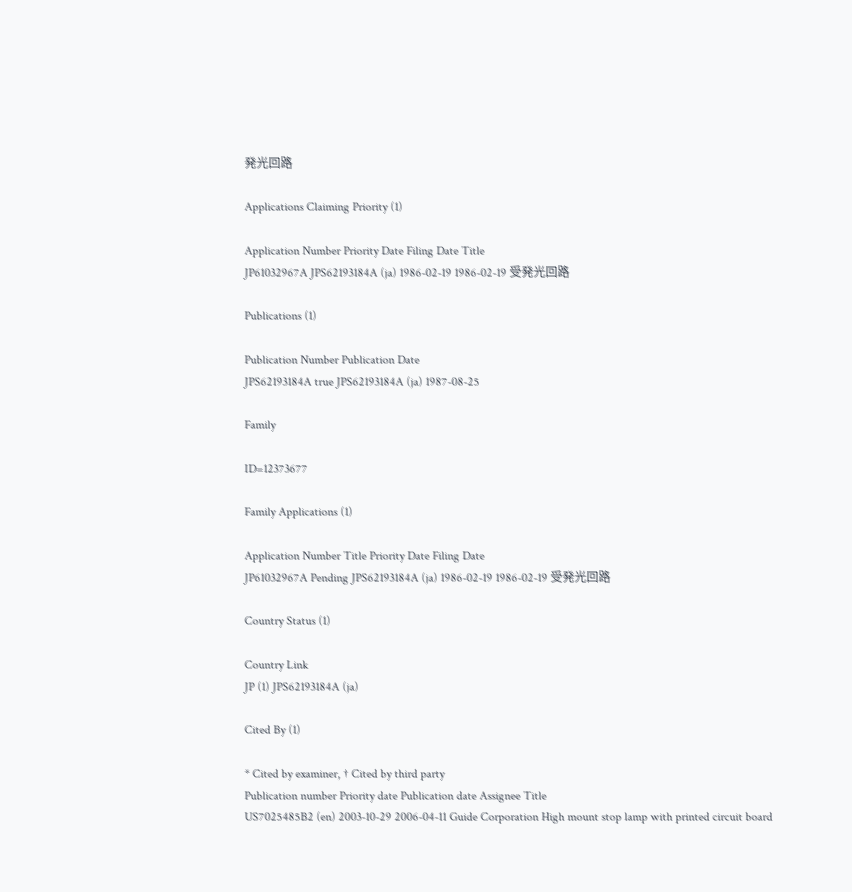発光回路

Applications Claiming Priority (1)

Application Number Priority Date Filing Date Title
JP61032967A JPS62193184A (ja) 1986-02-19 1986-02-19 受発光回路

Publications (1)

Publication Number Publication Date
JPS62193184A true JPS62193184A (ja) 1987-08-25

Family

ID=12373677

Family Applications (1)

Application Number Title Priority Date Filing Date
JP61032967A Pending JPS62193184A (ja) 1986-02-19 1986-02-19 受発光回路

Country Status (1)

Country Link
JP (1) JPS62193184A (ja)

Cited By (1)

* Cited by examiner, † Cited by third party
Publication number Priority date Publication date Assignee Title
US7025485B2 (en) 2003-10-29 2006-04-11 Guide Corporation High mount stop lamp with printed circuit board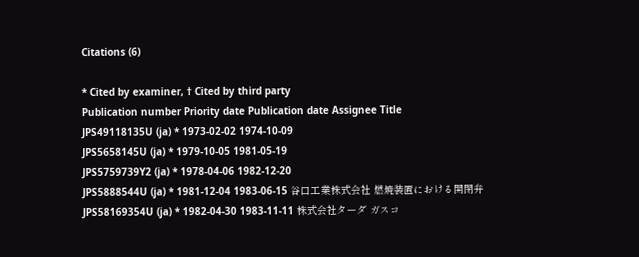Citations (6)

* Cited by examiner, † Cited by third party
Publication number Priority date Publication date Assignee Title
JPS49118135U (ja) * 1973-02-02 1974-10-09
JPS5658145U (ja) * 1979-10-05 1981-05-19
JPS5759739Y2 (ja) * 1978-04-06 1982-12-20
JPS5888544U (ja) * 1981-12-04 1983-06-15 谷口工業株式会社 燃焼装置における開閉弁
JPS58169354U (ja) * 1982-04-30 1983-11-11 株式会社ターダ ガスコ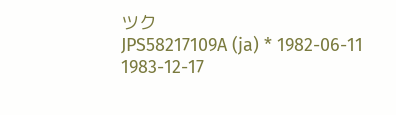ツク
JPS58217109A (ja) * 1982-06-11 1983-12-17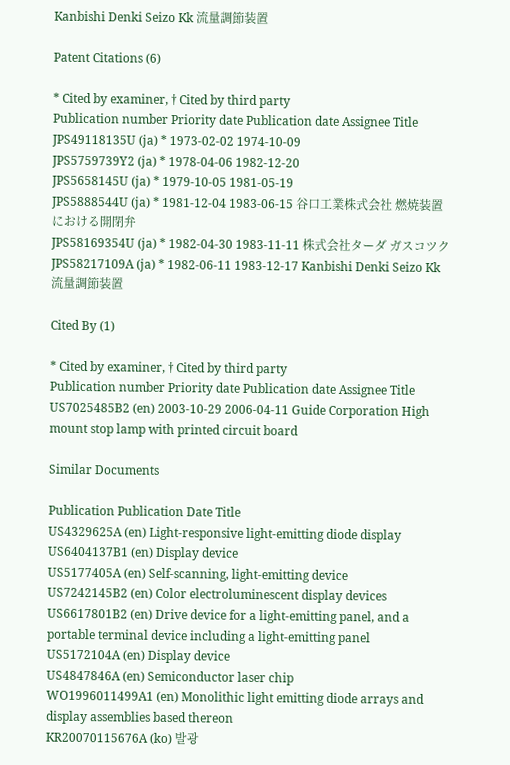Kanbishi Denki Seizo Kk 流量調節装置

Patent Citations (6)

* Cited by examiner, † Cited by third party
Publication number Priority date Publication date Assignee Title
JPS49118135U (ja) * 1973-02-02 1974-10-09
JPS5759739Y2 (ja) * 1978-04-06 1982-12-20
JPS5658145U (ja) * 1979-10-05 1981-05-19
JPS5888544U (ja) * 1981-12-04 1983-06-15 谷口工業株式会社 燃焼装置における開閉弁
JPS58169354U (ja) * 1982-04-30 1983-11-11 株式会社ターダ ガスコツク
JPS58217109A (ja) * 1982-06-11 1983-12-17 Kanbishi Denki Seizo Kk 流量調節装置

Cited By (1)

* Cited by examiner, † Cited by third party
Publication number Priority date Publication date Assignee Title
US7025485B2 (en) 2003-10-29 2006-04-11 Guide Corporation High mount stop lamp with printed circuit board

Similar Documents

Publication Publication Date Title
US4329625A (en) Light-responsive light-emitting diode display
US6404137B1 (en) Display device
US5177405A (en) Self-scanning, light-emitting device
US7242145B2 (en) Color electroluminescent display devices
US6617801B2 (en) Drive device for a light-emitting panel, and a portable terminal device including a light-emitting panel
US5172104A (en) Display device
US4847846A (en) Semiconductor laser chip
WO1996011499A1 (en) Monolithic light emitting diode arrays and display assemblies based thereon
KR20070115676A (ko) 발광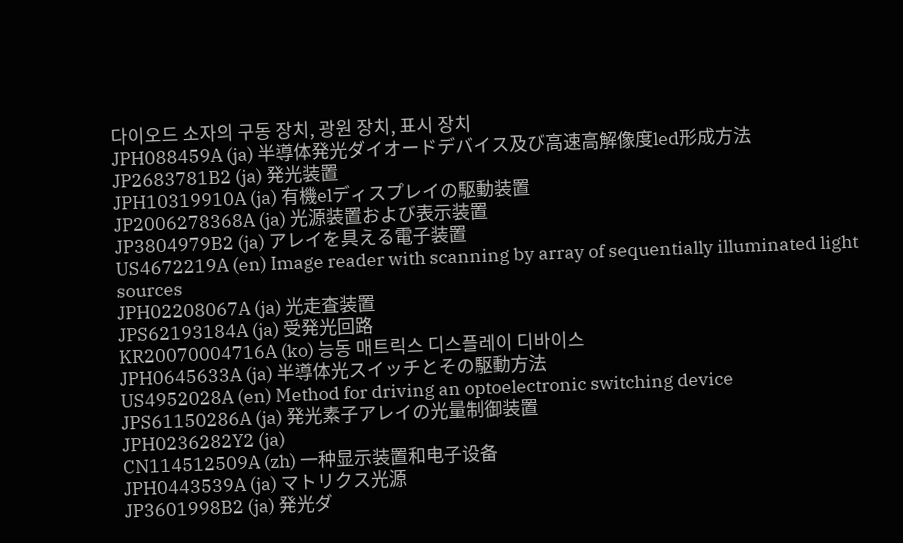다이오드 소자의 구동 장치, 광원 장치, 표시 장치
JPH088459A (ja) 半導体発光ダイオードデバイス及び高速高解像度led形成方法
JP2683781B2 (ja) 発光装置
JPH10319910A (ja) 有機elディスプレイの駆動装置
JP2006278368A (ja) 光源装置および表示装置
JP3804979B2 (ja) アレイを具える電子装置
US4672219A (en) Image reader with scanning by array of sequentially illuminated light sources
JPH02208067A (ja) 光走査装置
JPS62193184A (ja) 受発光回路
KR20070004716A (ko) 능동 매트릭스 디스플레이 디바이스
JPH0645633A (ja) 半導体光スイッチとその駆動方法
US4952028A (en) Method for driving an optoelectronic switching device
JPS61150286A (ja) 発光素子アレイの光量制御装置
JPH0236282Y2 (ja)
CN114512509A (zh) 一种显示装置和电子设备
JPH0443539A (ja) マトリクス光源
JP3601998B2 (ja) 発光ダ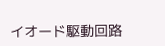イオード駆動回路